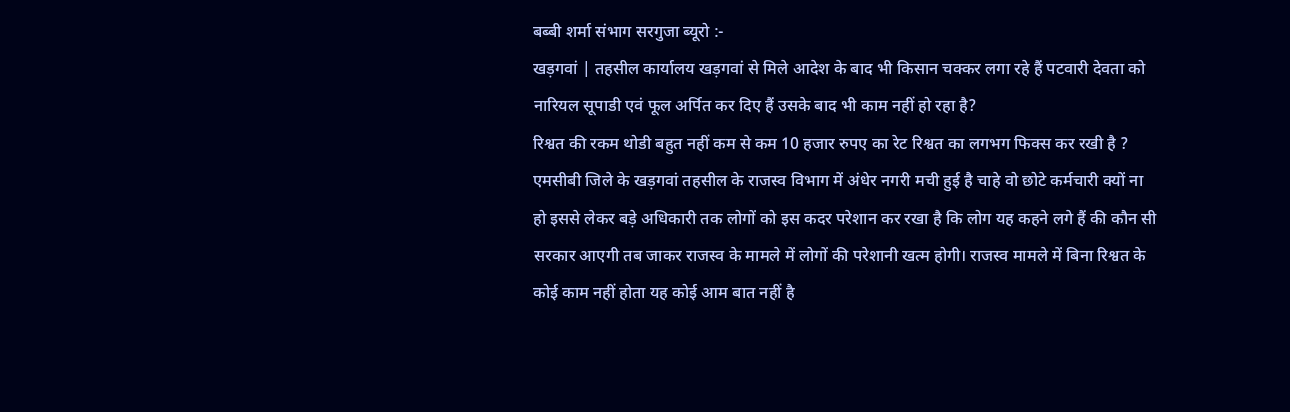बब्बी शर्मा संभाग सरगुजा ब्यूरो :-
खड़गवां | तहसील कार्यालय खड़गवां से मिले आदेश के बाद भी किसान चक्कर लगा रहे हैं पटवारी देवता को नारियल सूपाडी एवं फूल अर्पित कर दिए हैं उसके बाद भी काम नहीं हो रहा है?
रिश्वत की रकम थोडी बहुत नहीं कम से कम 10 हजार रुपए का रेट रिश्वत का लगभग फिक्स कर रखी है ?
एमसीबी जिले के खड़गवां तहसील के राजस्व विभाग में अंधेर नगरी मची हुई है चाहे वो छोटे कर्मचारी क्यों ना हो इससे लेकर बड़े अधिकारी तक लोगों को इस कदर परेशान कर रखा है कि लोग यह कहने लगे हैं की कौन सी सरकार आएगी तब जाकर राजस्व के मामले में लोगों की परेशानी खत्म होगी। राजस्व मामले में बिना रिश्वत के कोई काम नहीं होता यह कोई आम बात नहीं है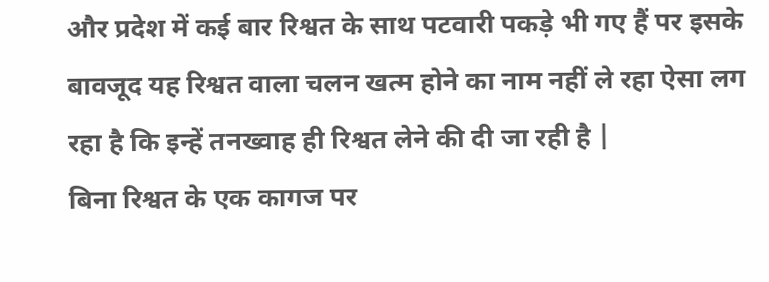और प्रदेश में कई बार रिश्वत के साथ पटवारी पकड़े भी गए हैं पर इसके बावजूद यह रिश्वत वाला चलन खत्म होने का नाम नहीं ले रहा ऐसा लग रहा है कि इन्हें तनख्वाह ही रिश्वत लेने की दी जा रही है |
बिना रिश्वत के एक कागज पर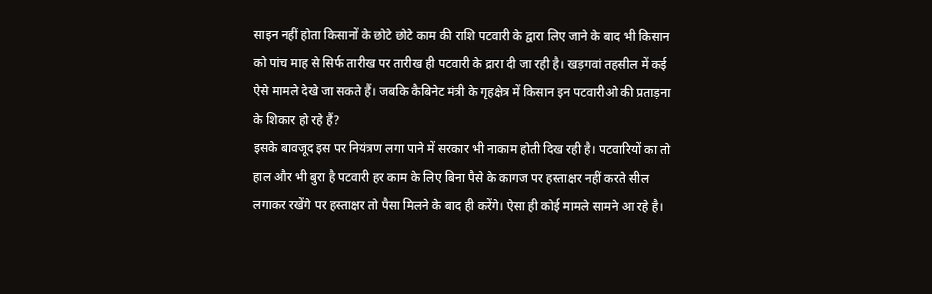साइन नहीं होता किसानों के छोटे छोटे काम की राशि पटवारी के द्वारा लिए जाने के बाद भी किसान को पांच माह से सिर्फ तारीख पर तारीख ही पटवारी के द्रारा दी जा रही है। खड़गवां तहसील में कई ऐसे मामले देखे जा सकते हैं। जबकि कैबिनेट मंत्री के गृहक्षेत्र में किसान इन पटवारीओ की प्रताड़ना के शिकार हो रहे हैं?
इसके बावजूद इस पर नियंत्रण लगा पाने में सरकार भी नाकाम होती दिख रही है। पटवारियों का तो हाल और भी बुरा है पटवारी हर काम के लिए बिना पैसे के कागज पर हस्ताक्षर नहीं करते सील लगाकर रखेंगे पर हस्ताक्षर तो पैसा मिलने के बाद ही करेंगे। ऐसा ही कोई मामले सामने आ रहे है।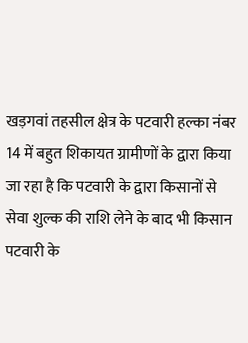खड़गवां तहसील क्षेत्र के पटवारी हल्का नंबर 14 में बहुत शिकायत ग्रामीणों के द्वारा किया जा रहा है कि पटवारी के द्वारा किसानों से सेवा शुल्क की राशि लेने के बाद भी किसान पटवारी के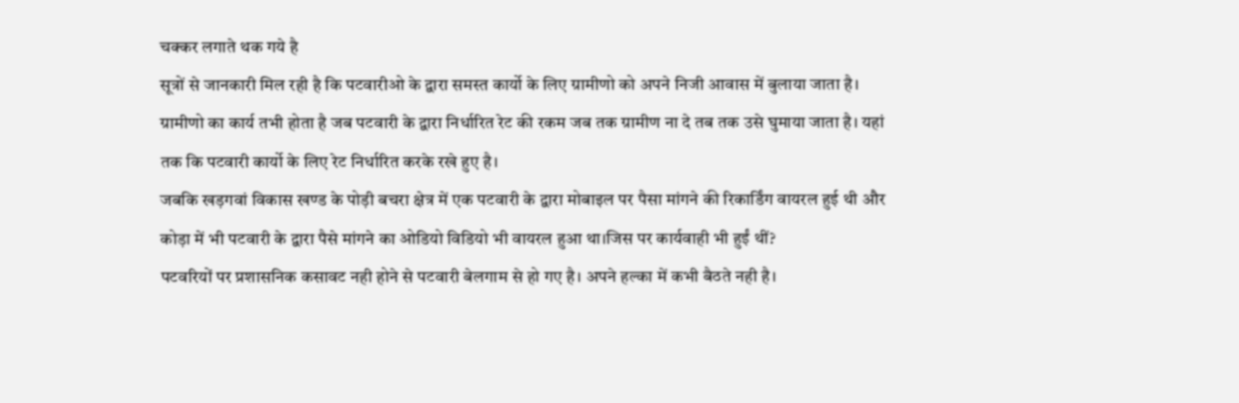चक्कर लगाते थक गये है
सूत्रों से जानकारी मिल रही है कि पटवारीओ के द्वारा समस्त कार्यो के लिए ग्रामीणो को अपने निजी आवास में बुलाया जाता है। ग्रामीणो का कार्य तभी होता है जब पटवारी के द्वारा निर्धारित रेट की रकम जब तक ग्रामीण ना दे तब तक उसे घुमाया जाता है। यहां तक कि पटवारी कार्यो के लिए रेट निर्धारित करके रखे हुए है।
जबकि खड़गवां विकास खण्ड के पोड़ी बचरा क्षेत्र में एक पटवारी के द्वारा मोबाइल पर पैसा मांगने की रिकार्डिंग वायरल हुई थी और कोड़ा में भी पटवारी के द्वारा पैसे मांगने का ओडियो विडियो भी वायरल हुआ था।जिस पर कार्यवाही भी हुईं थीं?
पटवरियों पर प्रशासनिक कसावट नही होने से पटवारी बेलगाम से हो गए है। अपने हल्का में कभी बैठते नही है।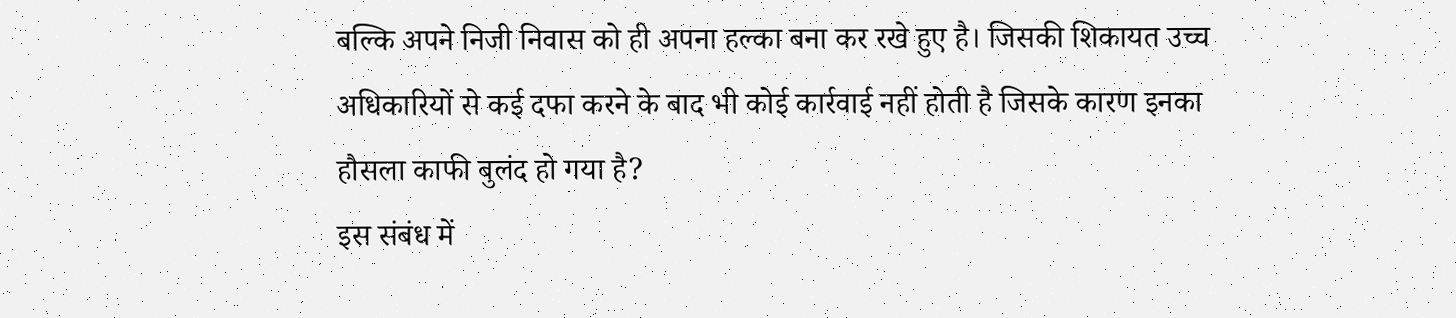बल्कि अपने निजी निवास को ही अपना हल्का बना कर रखे हुए है। जिसकी शिकायत उच्च अधिकारियों से कई दफा करने के बाद भी कोई कार्रवाई नहीं होती है जिसके कारण इनका हौसला काफी बुलंद हो गया है?
इस संबंध में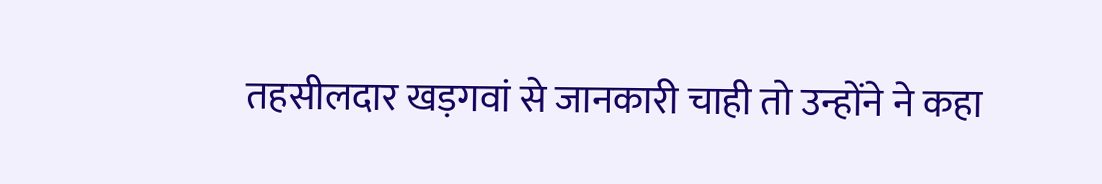तहसीलदार खड़गवां से जानकारी चाही तो उन्होंने ने कहा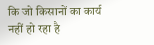कि जो किसानों का कार्य नहीं हो रहा है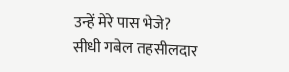उन्हें मेरे पास भेजे?
सीधी गबेल तहसीलदार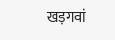खड़गवां